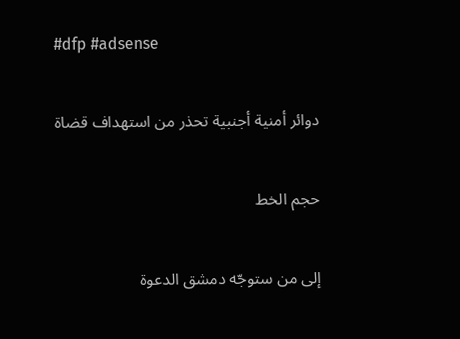#dfp #adsense

دوائر أمنية أجنبية تحذر من استهداف قضاة

حجم الخط

إلى من ستوجّه دمشق الدعوة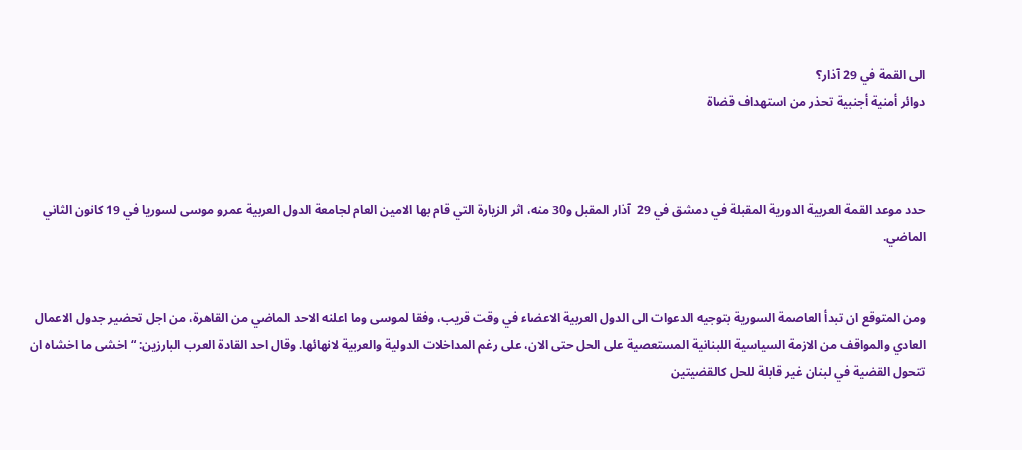الى القمة في 29 آذار؟
دوائر أمنية أجنبية تحذر من استهداف قضاة



حدد موعد القمة العربية الدورية المقبلة في دمشق في 29  آذار المقبل و30 منه، اثر الزيارة التي قام بها الامين العام لجامعة الدول العربية عمرو موسى لسوريا في 19 كانون الثاني الماضي.


ومن المتوقع ان تبدأ العاصمة السورية بتوجيه الدعوات الى الدول العربية الاعضاء في وقت قريب، وفقا لموسى وما اعلنه الاحد الماضي من القاهرة، من اجل تحضير جدول الاعمال العادي والمواقف من الازمة السياسية اللبنانية المستعصية على الحل حتى الان، على رغم المداخلات الدولية والعربية لانهائها. وقال احد القادة العرب البارزين: “اخشى ما اخشاه ان تتحول القضية في لبنان غير قابلة للحل كالقضيتين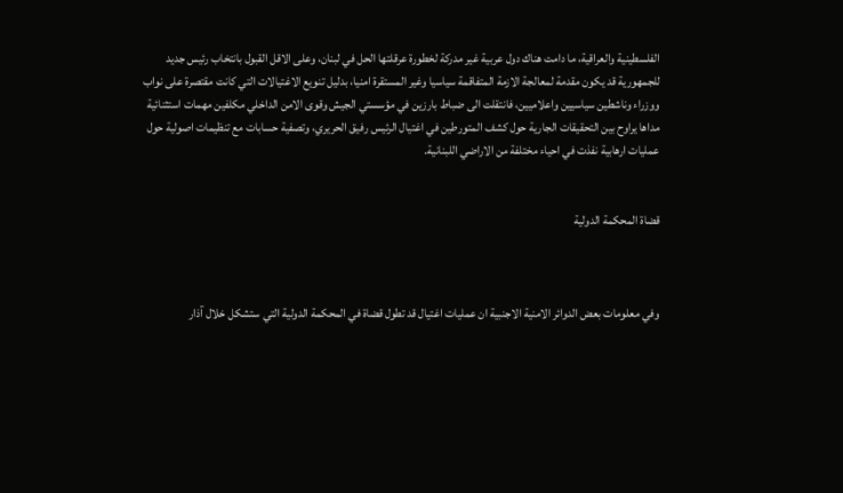الفلسطينية والعراقية، ما دامت هناك دول عربية غير مدركة لخطورة عرقلتها الحل في لبنان، وعلى الاقل القبول بانتخاب رئيس جديد للجمهورية قد يكون مقدمة لمعالجة الازمة المتفاقمة سياسيا وغير المستقرة امنيا، بدليل تنويع الاغتيالات التي كانت مقتصرة على نواب ووزراء وناشطين سياسيين واعلاميين، فانتقلت الى ضباط بارزين في مؤسستي الجيش وقوى الامن الداخلي مكلفين مهمات استثنائية مداها يراوح بين التحقيقات الجارية حول كشف المتورطين في اغتيال الرئيس رفيق الحريري، وتصفية حسابات مع تنظيمات اصولية حول عمليات ارهابية نفذت في احياء مختلفة من الاراضي اللبنانية.


قضاة المحكمة الدولية



وفي معلومات بعض الدوائر الامنية الاجنبية ان عمليات اغتيال قد تطول قضاة في المحكمة الدولية التي ستشكل خلال آذار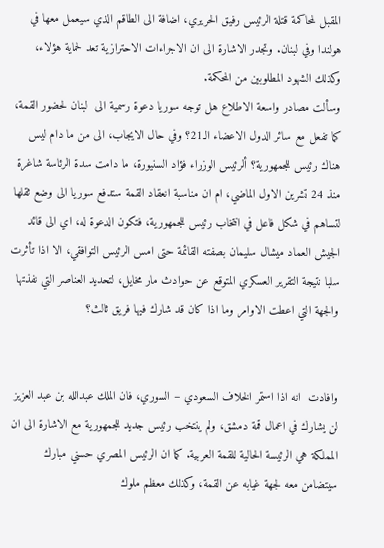المقبل لمحاكمة قتلة الرئيس رفيق الحريري، اضافة الى الطاقم الذي سيعمل معها في هولندا وفي لبنان. وتجدر الاشارة الى ان الاجراءات الاحترازية تعد لحماية هؤلاء، وكذلك الشهود المطلوبين من المحكمة.
وسألت مصادر واسعة الاطلاع هل توجه سوريا دعوة رسمية الى  لبنان لحضور القمة، كما تفعل مع سائر الدول الاعضاء الـ21؟ وفي حال الايجاب، الى من ما دام ليس هناك رئيس للجمهورية؟ ألرئيس الوزراء فؤاد السنيورة، ما دامت سدة الرئاسة شاغرة منذ 24 تشرين الاول الماضي، ام ان مناسبة انعقاد القمة ستدفع سوريا الى وضع ثقلها لتساهم في شكل فاعل في انتخاب رئيس للجمهورية، فتكون الدعوة له، اي الى قائد الجيش العماد ميشال سليمان بصفته القائمة حتى امس الرئيس التوافقي، الا اذا تأثرت سلبا نتيجة التقرير العسكري المتوقع عن حوادث مار مخايل، لتحديد العناصر التي نفذتها والجهة التي اعطت الاوامر وما اذا كان قد شارك فيها فريق ثالث؟


وافادت  انه اذا استمر الخلاف السعودي – السوري، فان الملك عبدالله بن عبد العزيز لن يشارك في اعمال قمة دمشق، ولم ينتخب رئيس جديد للجمهورية مع الاشارة الى ان المملكة هي الرئيسة الحالية للقمة العربية. كما ان الرئيس المصري حسني مبارك سيتضامن معه لجهة غيابه عن القمة، وكذلك معظم ملوك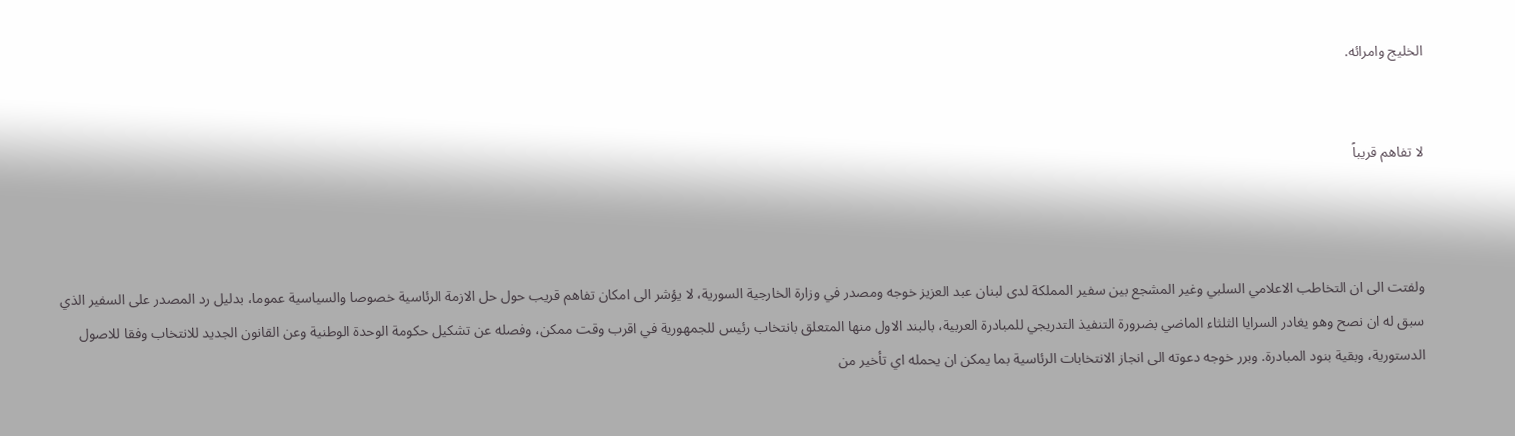الخليج وامرائه.


لا تفاهم قريباً



ولفتت الى ان التخاطب الاعلامي السلبي وغير المشجع بين سفير المملكة لدى لبنان عبد العزيز خوجه ومصدر في وزارة الخارجية السورية، لا يؤشر الى امكان تفاهم قريب حول حل الازمة الرئاسية خصوصا والسياسية عموما، بدليل رد المصدر على السفير الذي سبق له ان نصح وهو يغادر السرايا الثلثاء الماضي بضرورة التنفيذ التدريجي للمبادرة العربية، بالبند الاول منها المتعلق بانتخاب رئيس للجمهورية في اقرب وقت ممكن، وفصله عن تشكيل حكومة الوحدة الوطنية وعن القانون الجديد للانتخاب وفقا للاصول الدستورية، وبقية بنود المبادرة. وبرر خوجه دعوته الى انجاز الانتخابات الرئاسية بما يمكن ان يحمله اي تأخير من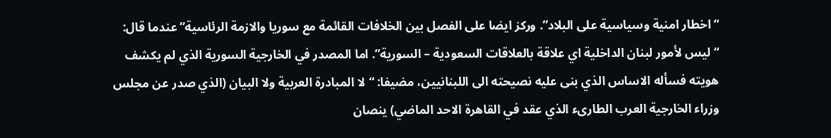“اخطار امنية وسياسية على البلاد”. وركز ايضا على الفصل بين الخلافات القائمة مع سوريا والازمة الرئاسية” عندما قال: “ليس لأمور لبنان الداخلية اي علاقة بالعلاقات السعودية – السورية”. اما المصدر في الخارجية السورية الذي لم يكشف هويته فسأله الاساس الذي بنى عليه نصيحته الى اللبنانيين، مضيفا: “لا المبادرة العربية ولا البيان (الذي صدر عن مجلس وزراء الخارجية العرب الطارىء الذي عقد في القاهرة الاحد الماضي) ينصان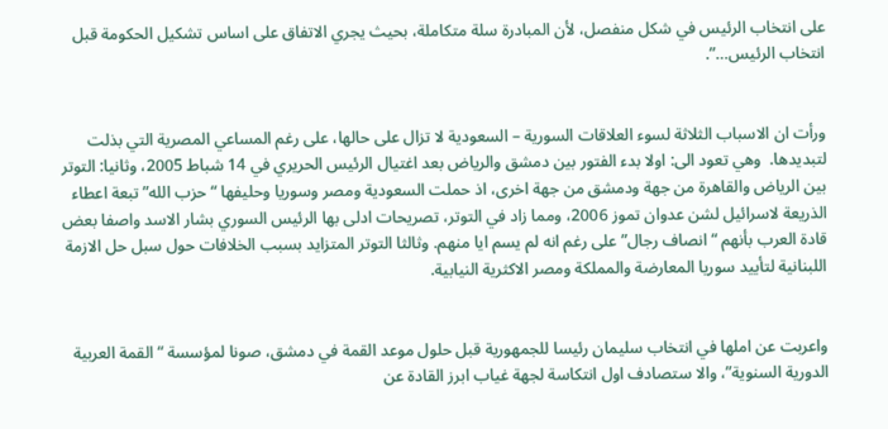على انتخاب الرئيس في شكل منفصل، لأن المبادرة سلة متكاملة، بحيث يجري الاتفاق على اساس تشكيل الحكومة قبل انتخاب الرئيس…”.


ورأت ان الاسباب الثلاثة لسوء العلاقات السورية – السعودية لا تزال على حالها، على رغم المساعي المصرية التي بذلت لتبديدها.  وهي تعود الى: اولا بدء الفتور بين دمشق والرياض بعد اغتيال الرئيس الحريري في 14 شباط 2005، وثانيا: التوتر بين الرياض والقاهرة من جهة ودمشق من جهة اخرى، اذ حملت السعودية ومصر وسوريا وحليفها “حزب الله” تبعة اعطاء الذريعة لاسرائيل لشن عدوان تموز 2006، ومما زاد في التوتر، تصريحات ادلى بها الرئيس السوري بشار الاسد واصفا بعض قادة العرب بأنهم “انصاف رجال” على رغم انه لم يسم ايا منهم. وثالثا التوتر المتزايد بسبب الخلافات حول سبل حل الازمة اللبنانية لتأييد سوريا المعارضة والمملكة ومصر الاكثرية النيابية.


واعربت عن املها في انتخاب سليمان رئيسا للجمهورية قبل حلول موعد القمة في دمشق، صونا لمؤسسة “القمة العربية الدورية السنوية”، والا ستصادف اول انتكاسة لجهة غياب ابرز القادة عن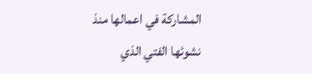المشاركة في اعمالها منذ نشوئها الفتي الذي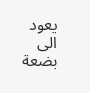يعود الى بضعة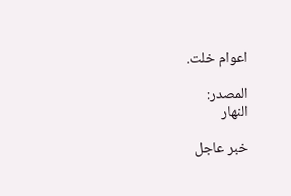اعوام خلت.

المصدر:
النهار

خبر عاجل